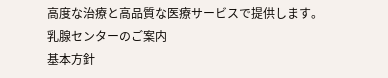高度な治療と高品質な医療サービスで提供します。
乳腺センターのご案内
基本方針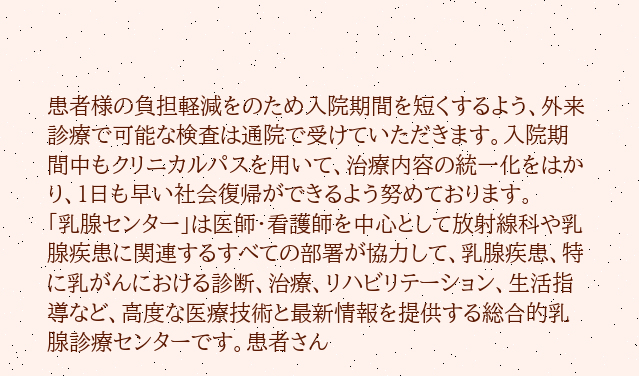患者様の負担軽減をのため入院期間を短くするよう、外来診療で可能な検査は通院で受けていただきます。入院期間中もクリニカルパスを用いて、治療内容の統一化をはかり、1日も早い社会復帰ができるよう努めております。
「乳腺センター」は医師・看護師を中心として放射線科や乳腺疾患に関連するすべての部署が協力して、乳腺疾患、特に乳がんにおける診断、治療、リハビリテーション、生活指導など、高度な医療技術と最新情報を提供する総合的乳腺診療センターです。患者さん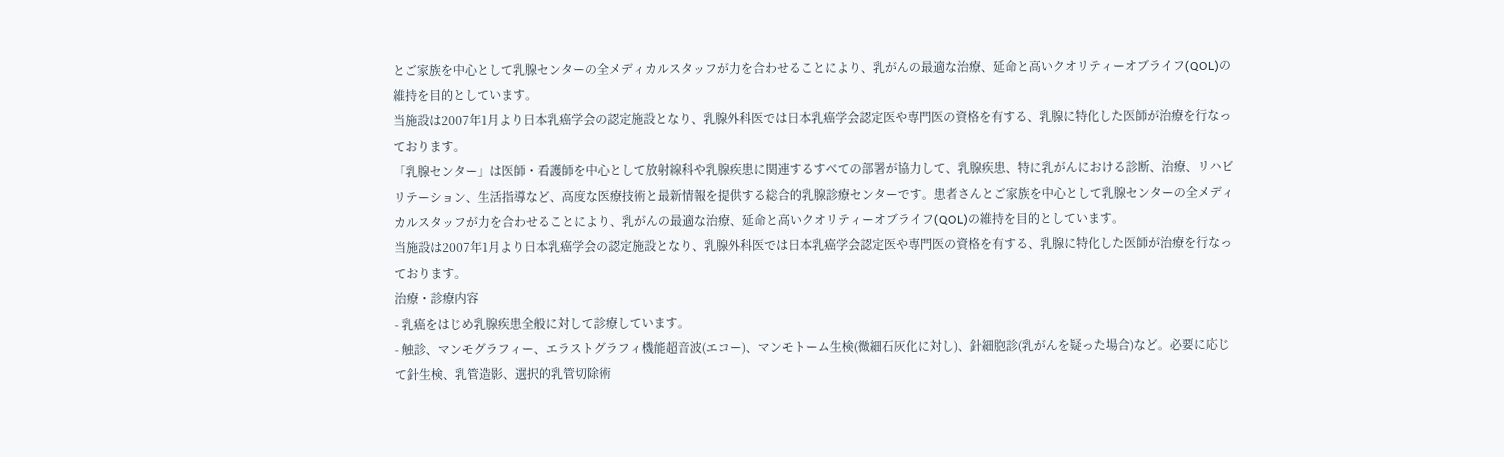とご家族を中心として乳腺センターの全メディカルスタッフが力を合わせることにより、乳がんの最適な治療、延命と高いクオリティーオブライフ(QOL)の維持を目的としています。
当施設は2007年1月より日本乳癌学会の認定施設となり、乳腺外科医では日本乳癌学会認定医や専門医の資格を有する、乳腺に特化した医師が治療を行なっております。
「乳腺センター」は医師・看護師を中心として放射線科や乳腺疾患に関連するすべての部署が協力して、乳腺疾患、特に乳がんにおける診断、治療、リハビリテーション、生活指導など、高度な医療技術と最新情報を提供する総合的乳腺診療センターです。患者さんとご家族を中心として乳腺センターの全メディカルスタッフが力を合わせることにより、乳がんの最適な治療、延命と高いクオリティーオブライフ(QOL)の維持を目的としています。
当施設は2007年1月より日本乳癌学会の認定施設となり、乳腺外科医では日本乳癌学会認定医や専門医の資格を有する、乳腺に特化した医師が治療を行なっております。
治療・診療内容
- 乳癌をはじめ乳腺疾患全般に対して診療しています。
- 触診、マンモグラフィー、エラストグラフィ機能超音波(エコー)、マンモトーム生検(微細石灰化に対し)、針細胞診(乳がんを疑った場合)など。必要に応じて針生検、乳管造影、選択的乳管切除術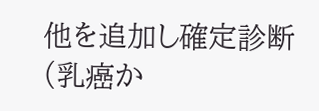他を追加し確定診断(乳癌か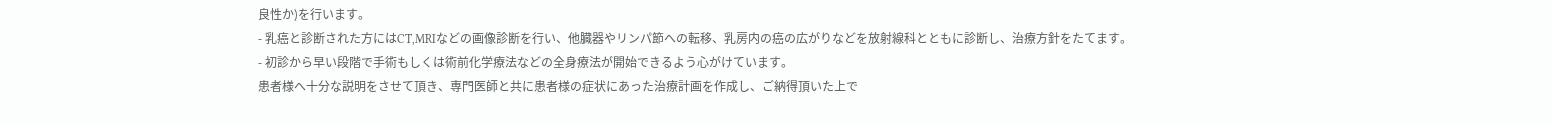良性か)を行います。
- 乳癌と診断された方にはCT,MRIなどの画像診断を行い、他臓器やリンパ節への転移、乳房内の癌の広がりなどを放射線科とともに診断し、治療方針をたてます。
- 初診から早い段階で手術もしくは術前化学療法などの全身療法が開始できるよう心がけています。
患者様へ十分な説明をさせて頂き、専門医師と共に患者様の症状にあった治療計画を作成し、ご納得頂いた上で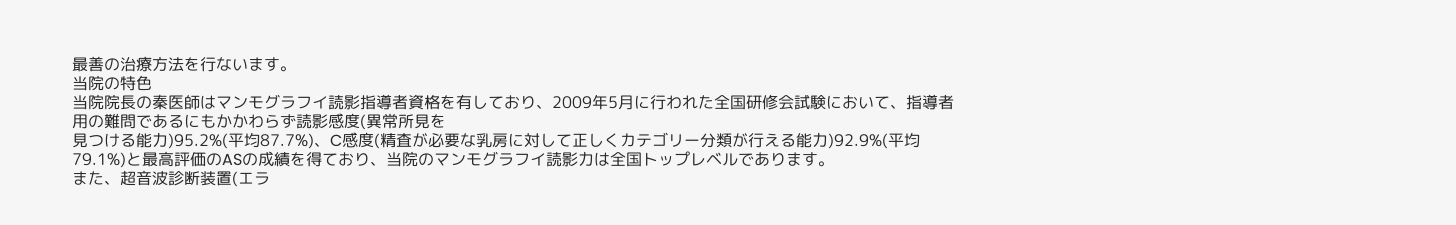最善の治療方法を行ないます。
当院の特色
当院院長の秦医師はマンモグラフイ読影指導者資格を有しており、2009年5月に行われた全国研修会試験において、指導者用の難問であるにもかかわらず読影感度(異常所見を
見つける能力)95.2%(平均87.7%)、C感度(精査が必要な乳房に対して正しくカテゴリー分類が行える能力)92.9%(平均79.1%)と最高評価のASの成績を得ており、当院のマンモグラフイ読影力は全国トップレベルであります。
また、超音波診断装置(エラ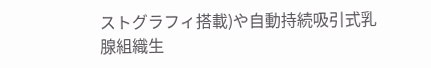ストグラフィ搭載)や自動持続吸引式乳腺組織生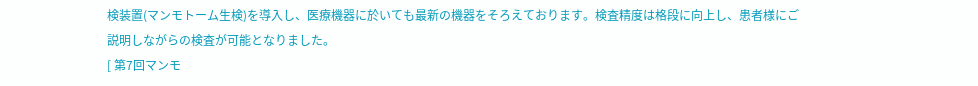検装置(マンモトーム生検)を導入し、医療機器に於いても最新の機器をそろえております。検査精度は格段に向上し、患者様にご説明しながらの検査が可能となりました。
[ 第7回マンモ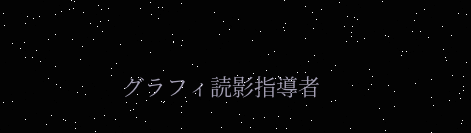グラフィ読影指導者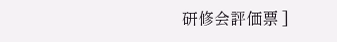研修会評価票 ]